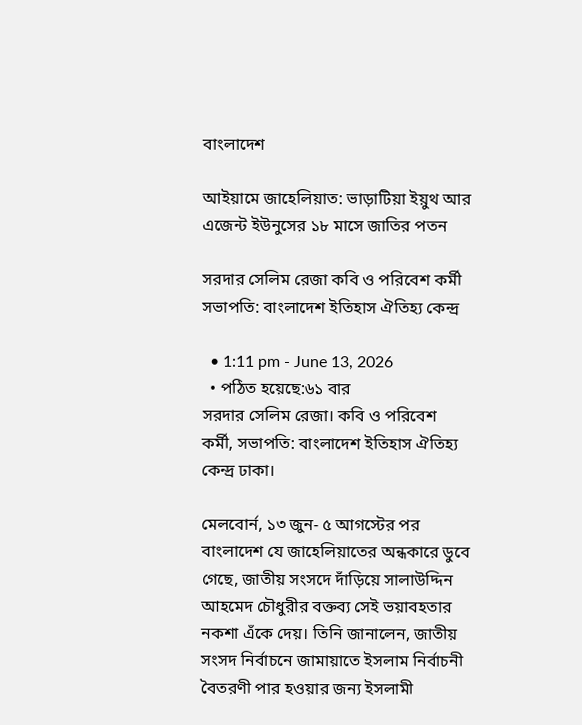বাংলাদেশ

আইয়ামে জাহেলিয়াত: ভাড়াটিয়া ইয়ুথ আর এজেন্ট ইউনুসের ১৮ মাসে জাতির পতন

সরদার সেলিম রেজা কবি ও পরিবেশ কর্মী সভাপতি: বাংলাদেশ ইতিহাস ঐতিহ্য কেন্দ্র

  • 1:11 pm - June 13, 2026
  • পঠিত হয়েছে:৬১ বার
সরদার সেলিম রেজা। কবি ও পরিবেশ কর্মী, সভাপতি: বাংলাদেশ ইতিহাস ঐতিহ্য কেন্দ্র ঢাকা।

মেলবোর্ন, ১৩ জুন- ৫ আগস্টের পর বাংলাদেশ যে জাহেলিয়াতের অন্ধকারে ডুবে গেছে, জাতীয় সংসদে দাঁড়িয়ে সালাউদ্দিন আহমেদ চৌধুরীর বক্তব্য সেই ভয়াবহতার নকশা এঁকে দেয়। তিনি জানালেন, জাতীয় সংসদ নির্বাচনে জামায়াতে ইসলাম নির্বাচনী বৈতরণী পার হওয়ার জন্য ইসলামী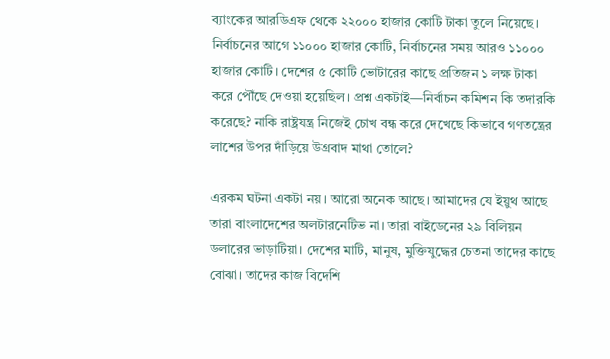ব্যাংকের আরডিএফ থেকে ২২০০০ হাজার কোটি টাকা তুলে নিয়েছে। নির্বাচনের আগে ১১০০০ হাজার কোটি, নির্বাচনের সময় আরও ১১০০০ হাজার কোটি। দেশের ৫ কোটি ভোটারের কাছে প্রতিজন ১ লক্ষ টাকা করে পৌঁছে দেওয়া হয়েছিল। প্রশ্ন একটাই—নির্বাচন কমিশন কি তদারকি করেছে? নাকি রাষ্ট্রযন্ত্র নিজেই চোখ বন্ধ করে দেখেছে কিভাবে গণতন্ত্রের লাশের উপর দাঁড়িয়ে উগ্রবাদ মাথা তোলে?

এরকম ঘটনা একটা নয়। আরো অনেক আছে। আমাদের যে ইয়ুথ আছে তারা বাংলাদেশের অলটারনেটিভ না। তারা বাইডেনের ২৯ বিলিয়ন ডলারের ভাড়াটিয়া। দেশের মাটি, মানুষ, মুক্তিযুদ্ধের চেতনা তাদের কাছে বোঝা। তাদের কাজ বিদেশি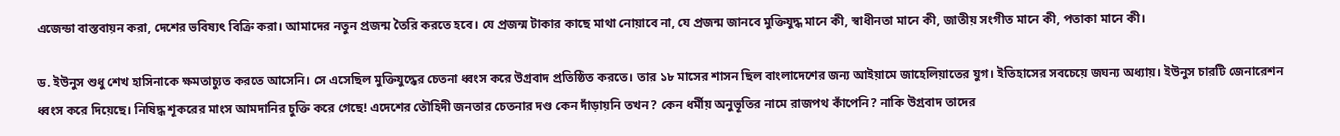এজেন্ডা বাস্তবায়ন করা, দেশের ভবিষ্যৎ বিক্রি করা। আমাদের নতুন প্রজন্ম তৈরি করতে হবে। যে প্রজন্ম টাকার কাছে মাথা নোয়াবে না, যে প্রজন্ম জানবে মুক্তিযুদ্ধ মানে কী, স্বাধীনতা মানে কী, জাতীয় সংগীত মানে কী, পতাকা মানে কী।

ড. ইউনুস শুধু শেখ হাসিনাকে ক্ষমতাচ্যুত করতে আসেনি। সে এসেছিল মুক্তিযুদ্ধের চেতনা ধ্বংস করে উগ্রবাদ প্রতিষ্ঠিত করতে। তার ১৮ মাসের শাসন ছিল বাংলাদেশের জন্য আইয়ামে জাহেলিয়াতের যুগ। ইতিহাসের সবচেয়ে জঘন্য অধ্যায়। ইউনুস চারটি জেনারেশন ধ্বংস করে দিয়েছে। নিষিদ্ধ শূকরের মাংস আমদানির চুক্তি করে গেছে! এদেশের তৌহিদী জনতার চেতনার দণ্ড কেন দাঁড়ায়নি তখন? কেন ধর্মীয় অনুভূতির নামে রাজপথ কাঁপেনি? নাকি উগ্রবাদ তাদের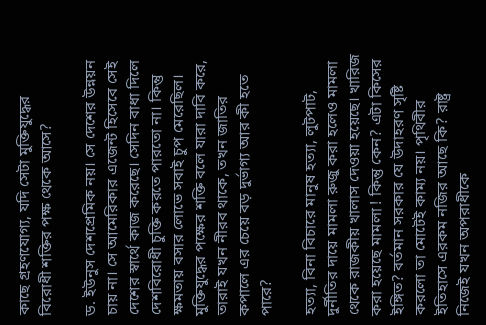কাছে গ্রহণযোগ্য, যদি সেটা মুক্তিযুদ্ধের বিরোধী শক্তির পক্ষ থেকে আসে?

ড. ইউনুস দেশপ্রেমিক নয়। সে দেশের উন্নয়ন চায় না। সে আমেরিকার এজেন্ট হিসেবে সেই দেশের স্বার্থে কাজ করেছে। সেদিন বাধা দিলে দেশবিরোধী চুক্তি করতে পারতো না। কিন্তু ক্ষমতায় বসার লোভে সবাই চুপ মেরেছিল। মুক্তিযুদ্ধের পক্ষের শক্তি বলে যারা দাবি করে, তারাই যখন নীরব থাকে, তখন জাতির কপালে এর চেয়ে বড় দুর্ভাগ্য আর কী হতে পারে?

হত্যা, বিনা বিচারে মানুষ হত্যা, লুটপাট, দুর্নীতির দায়ে মামলা রুজু করা হলেও মামলা থেকে রাজকীয় খালাস দেওয়া হয়েছে। খারিজ করা হয়েছে মামলা ! কিন্তু কেন? এটা কিসের ইঙ্গিত? বর্তমান সরকার যে উদাহরণ সৃষ্টি করলো তা মোটেই কাম্য নয়। পৃথিবীর ইতিহাসে এরকম নজির আছে কি? রাষ্ট্র নিজেই যখন অপরাধীকে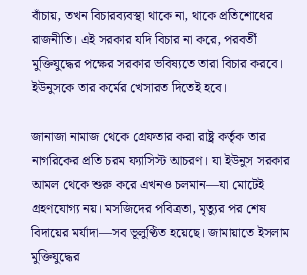বাঁচায়, তখন বিচারব্যবস্থা থাকে না, থাকে প্রতিশোধের রাজনীতি। এই সরকার যদি বিচার না করে, পরবর্তী মুক্তিযুদ্ধের পক্ষের সরকার ভবিষ্যতে তারা বিচার করবে। ইউনুসকে তার কর্মের খেসারত দিতেই হবে।

জানাজা নামাজ থেকে গ্রেফতার করা রাষ্ট্র কর্তৃক তার নাগরিকের প্রতি চরম ফ্যাসিস্ট আচরণ। যা ইউনুস সরকার আমল থেকে শুরু করে এখনও চলমান—যা মোটেই গ্রহণযোগ্য নয়। মসজিদের পবিত্রতা, মৃত্যুর পর শেষ বিদায়ের মর্যাদা—সব ভূলুণ্ঠিত হয়েছে। জামায়াতে ইসলাম মুক্তিযুদ্ধের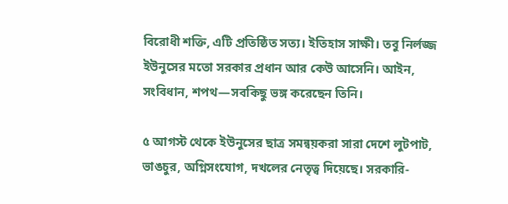বিরোধী শক্তি, এটি প্রতিষ্ঠিত সত্য। ইতিহাস সাক্ষী। তবু নির্লজ্জ ইউনুসের মতো সরকার প্রধান আর কেউ আসেনি। আইন, সংবিধান, শপথ—সবকিছু ভঙ্গ করেছেন তিনি।

৫ আগস্ট থেকে ইউনুসের ছাত্র সমন্বয়করা সারা দেশে লুটপাট, ভাঙচুর, অগ্নিসংযোগ, দখলের নেতৃত্ব দিয়েছে। সরকারি-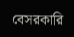বেসরকারি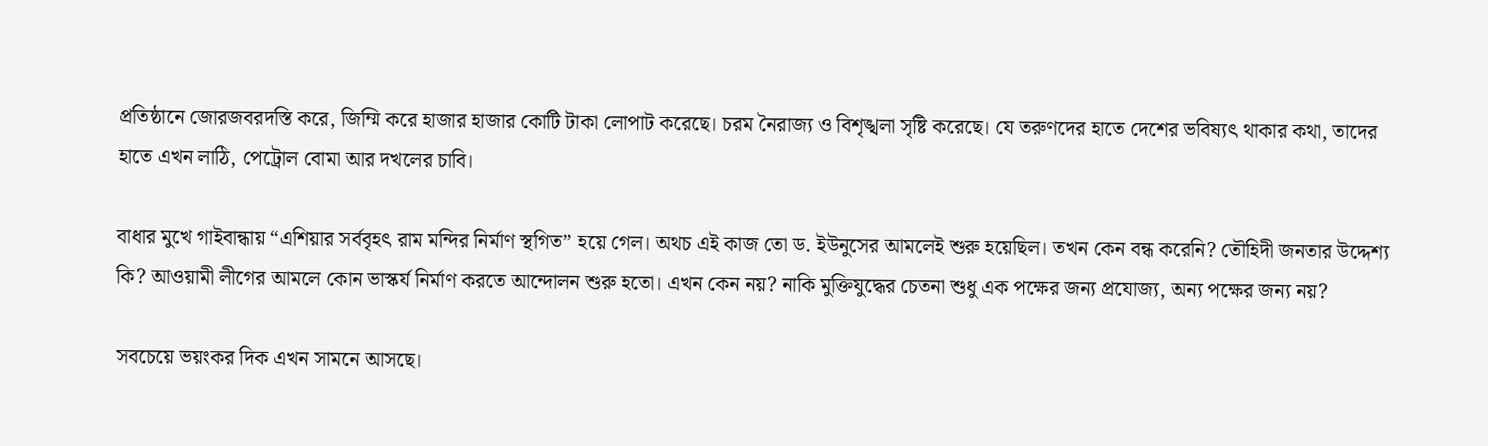প্রতিষ্ঠানে জোরজবরদস্তি করে, জিম্মি করে হাজার হাজার কোটি টাকা লোপাট করেছে। চরম নৈরাজ্য ও বিশৃঙ্খলা সৃষ্টি করেছে। যে তরুণদের হাতে দেশের ভবিষ্যৎ থাকার কথা, তাদের হাতে এখন লাঠি, পেট্রোল বোমা আর দখলের চাবি।

বাধার মুখে গাইবান্ধায় “এশিয়ার সর্ববৃহৎ রাম মন্দির নির্মাণ স্থগিত” হয়ে গেল। অথচ এই কাজ তো ড. ইউনুসের আমলেই শুরু হয়েছিল। তখন কেন বন্ধ করেনি? তৌহিদী জনতার উদ্দেশ্য কি? আওয়ামী লীগের আমলে কোন ভাস্কর্য নির্মাণ করতে আন্দোলন শুরু হতো। এখন কেন নয়? নাকি মুক্তিযুদ্ধের চেতনা শুধু এক পক্ষের জন্য প্রযোজ্য, অন্য পক্ষের জন্য নয়?

সবচেয়ে ভয়ংকর দিক এখন সামনে আসছে।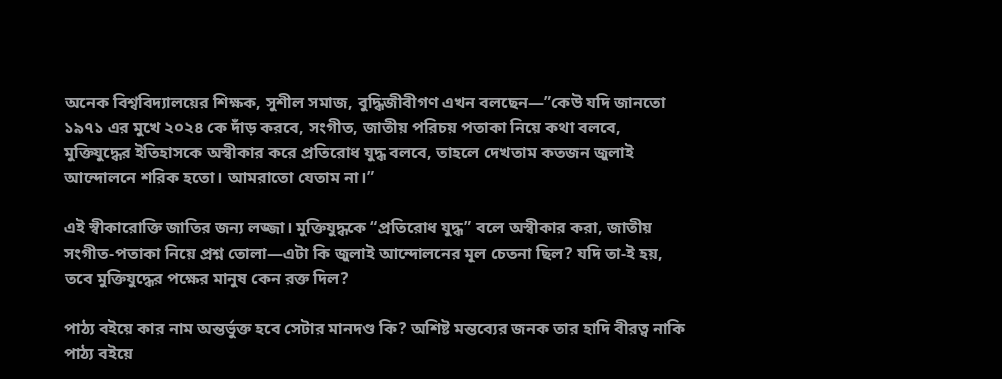অনেক বিশ্ববিদ্যালয়ের শিক্ষক, সুশীল সমাজ, বুদ্ধিজীবীগণ এখন বলছেন—”কেউ যদি জানতো ১৯৭১ এর মুখে ২০২৪ কে দাঁড় করবে, সংগীত, জাতীয় পরিচয় পতাকা নিয়ে কথা বলবে, মুক্তিযুদ্ধের ইতিহাসকে অস্বীকার করে প্রতিরোধ যুদ্ধ বলবে, তাহলে দেখতাম কতজন জুলাই আন্দোলনে শরিক হতো। আমরাতো যেতাম না।”

এই স্বীকারোক্তি জাতির জন্য লজ্জা। মুক্তিযুদ্ধকে “প্রতিরোধ যুদ্ধ” বলে অস্বীকার করা, জাতীয় সংগীত-পতাকা নিয়ে প্রশ্ন তোলা—এটা কি জুলাই আন্দোলনের মূল চেতনা ছিল? যদি তা-ই হয়, তবে মুক্তিযুদ্ধের পক্ষের মানুষ কেন রক্ত দিল?

পাঠ্য বইয়ে কার নাম অন্তর্ভুক্ত হবে সেটার মানদণ্ড কি? অশিষ্ট মন্তব্যের জনক তার হাদি বীরত্ব নাকি পাঠ্য বইয়ে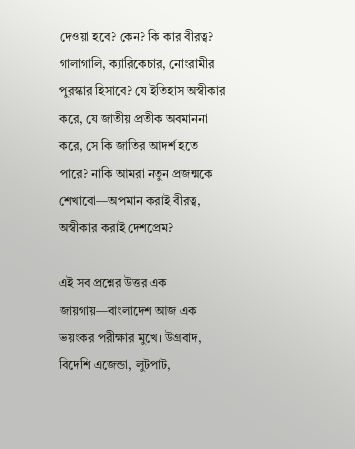দেওয়া হবে? কেন? কি কার বীরত্ব? গালাগালি, ক্যারিকেচার, নোংরামীর পুরস্কার হিসাবে? যে ইতিহাস অস্বীকার করে, যে জাতীয় প্রতীক অবমাননা করে, সে কি জাতির আদর্শ হতে পারে? নাকি আমরা নতুন প্রজন্মকে শেখাবো—অপমান করাই বীরত্ব, অস্বীকার করাই দেশপ্রেম?

এই সব প্রশ্নের উত্তর এক জায়গায়—বাংলাদেশ আজ এক ভয়ংকর পরীক্ষার মুখে। উগ্রবাদ, বিদেশি এজেন্ডা, লুটপাট,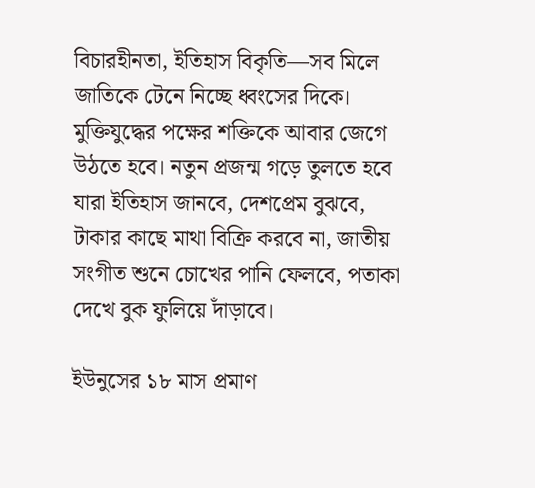বিচারহীনতা, ইতিহাস বিকৃতি—সব মিলে জাতিকে টেনে নিচ্ছে ধ্বংসের দিকে। মুক্তিযুদ্ধের পক্ষের শক্তিকে আবার জেগে উঠতে হবে। নতুন প্রজন্ম গড়ে তুলতে হবে যারা ইতিহাস জানবে, দেশপ্রেম বুঝবে, টাকার কাছে মাথা বিক্রি করবে না, জাতীয় সংগীত শুনে চোখের পানি ফেলবে, পতাকা দেখে বুক ফুলিয়ে দাঁড়াবে।

ইউনুসের ১৮ মাস প্রমাণ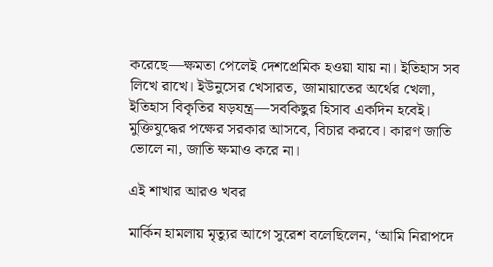করেছে—ক্ষমতা পেলেই দেশপ্রেমিক হওয়া যায় না। ইতিহাস সব লিখে রাখে। ইউনুসের খেসারত, জামায়াতের অর্থের খেলা, ইতিহাস বিকৃতির ষড়যন্ত্র—সবকিছুর হিসাব একদিন হবেই। মুক্তিযুদ্ধের পক্ষের সরকার আসবে, বিচার করবে। কারণ জাতি ভোলে না, জাতি ক্ষমাও করে না।

এই শাখার আরও খবর

মার্কিন হামলায় মৃত্যুর আগে সুরেশ বলেছিলেন, ‘আমি নিরাপদে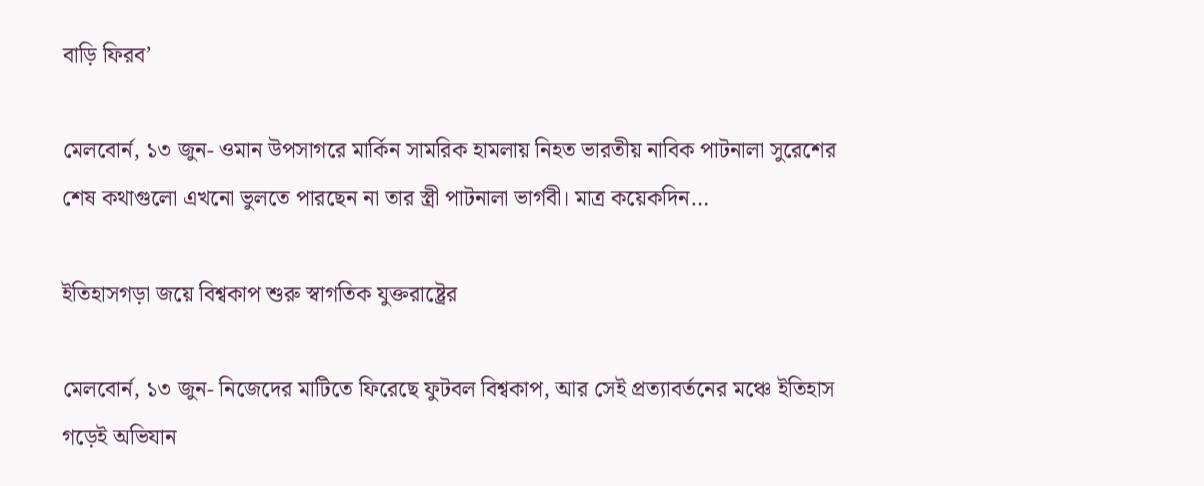বাড়ি ফিরব’

মেলবোর্ন, ১৩ জুন- ওমান উপসাগরে মার্কিন সামরিক হামলায় নিহত ভারতীয় নাবিক পাটনালা সুরেশের শেষ কথাগুলো এখনো ভুলতে পারছেন না তার স্ত্রী পাটনালা ভার্গবী। মাত্র কয়েকদিন…

ইতিহাসগড়া জয়ে বিশ্বকাপ শুরু স্বাগতিক যুক্তরাষ্ট্রের

মেলবোর্ন, ১৩ জুন- নিজেদের মাটিতে ফিরেছে ফুটবল বিশ্বকাপ, আর সেই প্রত্যাবর্তনের মঞ্চে ইতিহাস গড়েই অভিযান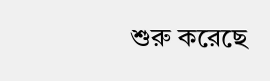শুরু করেছে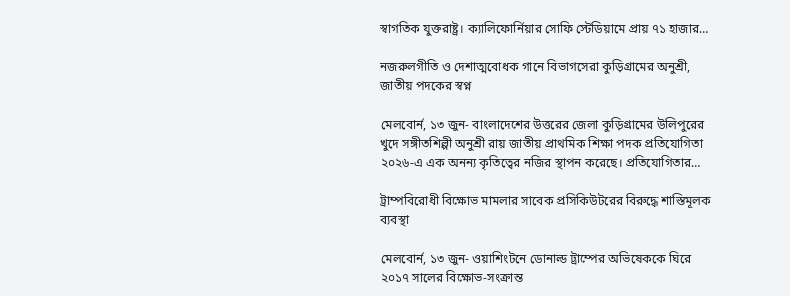স্বাগতিক যুক্তরাষ্ট্র। ক্যালিফোর্নিয়ার সোফি স্টেডিয়ামে প্রায় ৭১ হাজার…

নজরুলগীতি ও দেশাত্মবোধক গানে বিভাগসেরা কুড়িগ্রামের অনুশ্রী, জাতীয় পদকের স্বপ্ন

মেলবোর্ন, ১৩ জুন- বাংলাদেশের উত্তরের জেলা কুড়িগ্রামের উলিপুরের খুদে সঙ্গীতশিল্পী অনুশ্রী রায় জাতীয় প্রাথমিক শিক্ষা পদক প্রতিযোগিতা ২০২৬-এ এক অনন্য কৃতিত্বের নজির স্থাপন করেছে। প্রতিযোগিতার…

ট্রাম্পবিরোধী বিক্ষোভ মামলার সাবেক প্রসিকিউটরের বিরুদ্ধে শাস্তিমূলক ব্যবস্থা

মেলবোর্ন, ১৩ জুন- ওয়াশিংটনে ডোনাল্ড ট্রাম্পের অভিষেককে ঘিরে ২০১৭ সালের বিক্ষোভ-সংক্রান্ত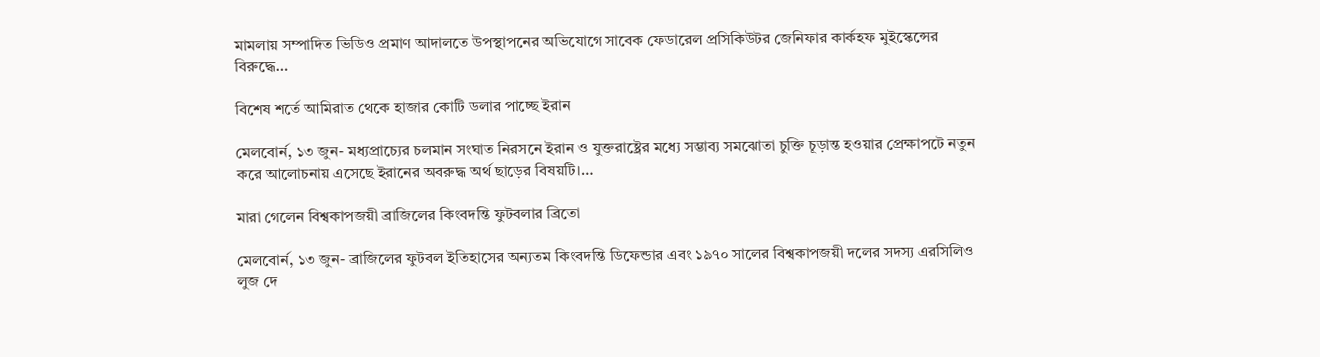মামলায় সম্পাদিত ভিডিও প্রমাণ আদালতে উপস্থাপনের অভিযোগে সাবেক ফেডারেল প্রসিকিউটর জেনিফার কার্কহফ মুইস্কেন্সের বিরুদ্ধে…

বিশেষ শর্তে আমিরাত থেকে হাজার কোটি ডলার পাচ্ছে ইরান

মেলবোর্ন, ১৩ জুন- মধ্যপ্রাচ্যের চলমান সংঘাত নিরসনে ইরান ও যুক্তরাষ্ট্রের মধ্যে সম্ভাব্য সমঝোতা চুক্তি চূড়ান্ত হওয়ার প্রেক্ষাপটে নতুন করে আলোচনায় এসেছে ইরানের অবরুদ্ধ অর্থ ছাড়ের বিষয়টি।…

মারা গেলেন বিশ্বকাপজয়ী ব্রাজিলের কিংবদন্তি ফুটবলার ব্রিতো

মেলবোর্ন, ১৩ জুন- ব্রাজিলের ফুটবল ইতিহাসের অন্যতম কিংবদন্তি ডিফেন্ডার এবং ১৯৭০ সালের বিশ্বকাপজয়ী দলের সদস্য এরসিলিও লুজ দে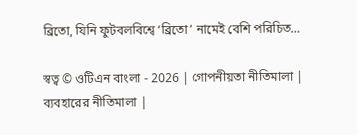ব্রিতো, যিনি ফুটবলবিশ্বে ‘ব্রিতো’ নামেই বেশি পরিচিত…

স্বত্ব © ওটিএন বাংলা - 2026 | গোপনীয়তা নীতিমালা | ব্যবহারের নীতিমালা |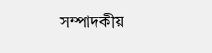সম্পাদকীয়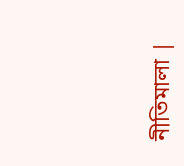নীতিমালা |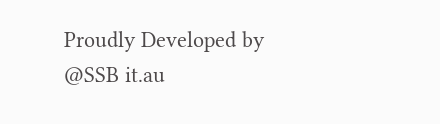Proudly Developed by @SSB it.au